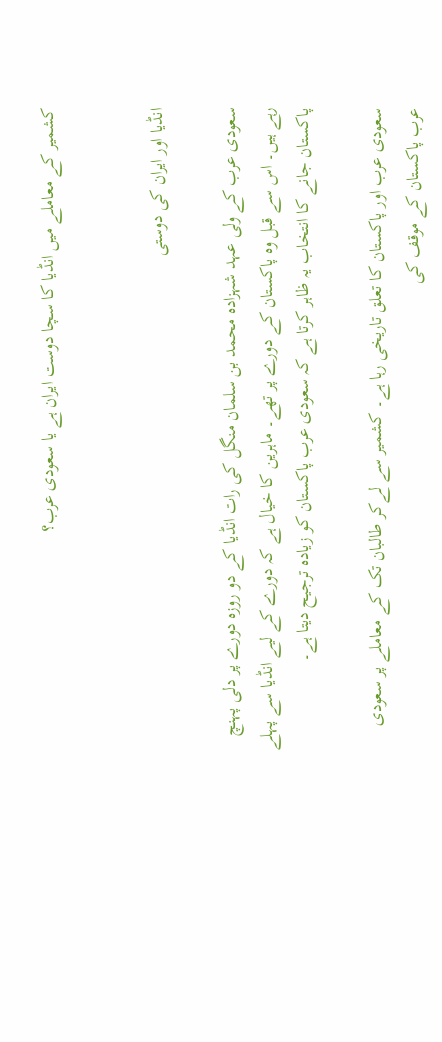کشمیر کے معاملے میں انڈیا کا سچا دوست ایران ہے یا سعودی عرب؟


انڈیا اور ایران کی دوستی

سعودی عرب کے ولی عہد شہزادہ محمد بن سلمان منگل کی رات انڈیا کے دو روزہ دورے پر دلی پہنچ رہے ہیں۔ اس سے قبل وہ پاکستان کے دورے پر تھے۔ ماہرین کا خیال ہے کہ دورے کے لیے انڈیا سے پہلے پاکستان جانے کا انتخاب یہ ظاہر کرتا ہے کہ سعودی عرب پاکستان کو زیادہ ترجیح دیتا ہے۔

سعودی عرب اور پاکستان کا تعلق تاریخی رہا ہے۔ کشمیر سے لےکر طالبان تک کے معاملے پر سعودی عرب پاکستان کے موقف کی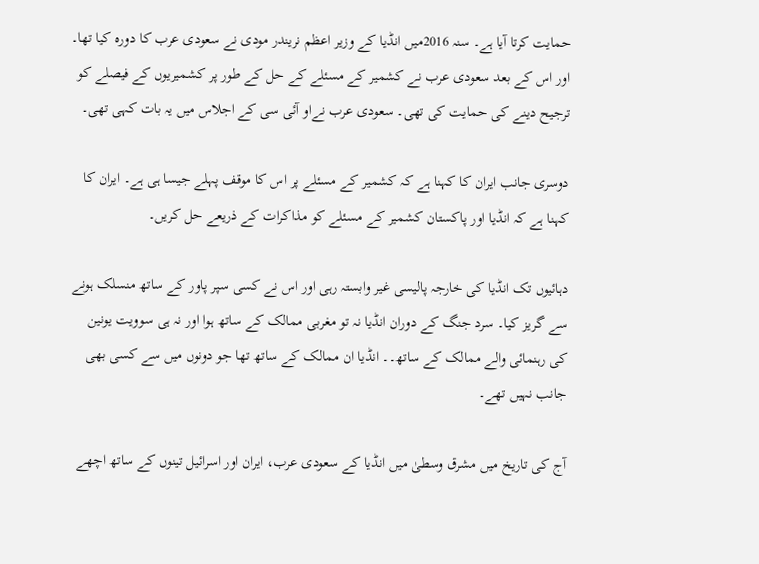حمایت کرتا آیا ہے۔ سنہ 2016میں انڈیا کے وزیر اعظم نریندر مودی نے سعودی عرب کا دورہ کیا تھا۔ اور اس کے بعد سعودی عرب نے کشمیر کے مسئلے کے حل کے طور پر کشمیریوں کے فیصلے کو ترجیح دینے کی حمایت کی تھی۔ سعودی عرب نےاو آئی سی کے اجلاس میں یہ بات کہی تھی۔

دوسری جانب ایران کا کہنا ہے کہ کشمیر کے مسئلے پر اس کا موقف پہلے جیسا ہی ہے۔ ایران کا کہنا ہے کہ انڈیا اور پاکستان کشمیر کے مسئلے کو مذاکرات کے ذریعے حل کریں۔

دہائیوں تک انڈیا کی خارجہ پالیسی غیر وابستہ رہی اور اس نے کسی سپر پاور کے ساتھ منسلک ہونے سے گریز کیا۔ سرد جنگ کے دوران انڈیا نہ تو مغربی ممالک کے ساتھ ہوا اور نہ ہی سوویت یونین کی رہنمائی والے ممالک کے ساتھ۔۔ انڈیا ان ممالک کے ساتھ تھا جو دونوں میں سے کسی بھی جانب نہیں تھے۔

آج کی تاریخ میں مشرق وسطیٰ میں انڈیا کے سعودی عرب، ایران اور اسرائیل تینوں کے ساتھ اچھے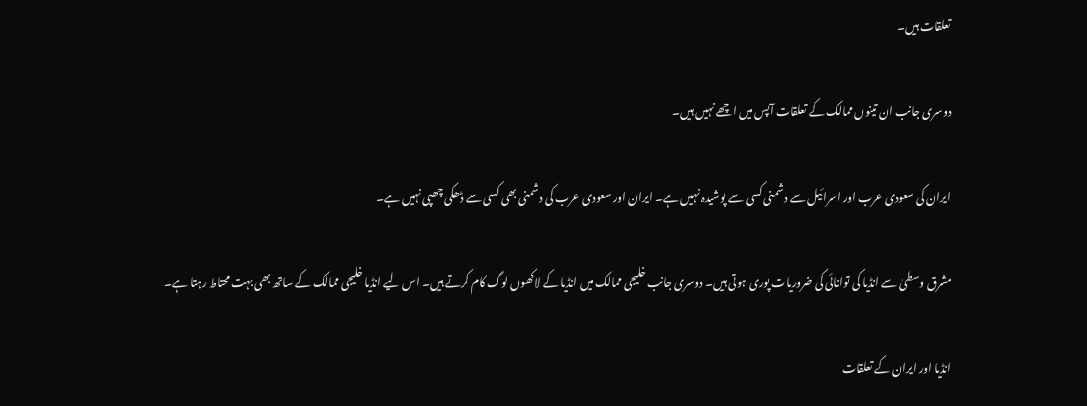تعلقات ہیں۔

دوسری جانب ان تینوں ممالک کے تعلقات آپس میں اچھے نہیں ہیں۔

ایران کی سعودی عرب اور اسرائیل سے دشمنی کسی سے پوشیدہ نہیں ہے۔ ایران اور سعودی عرب کی دشمنی بھی کسی سے ڈھکی چھپی نہیں ہے۔

مشرق وسطیٰ سے انڈیا کی توانائی کی ضروریات پوری ہوتی ہیں۔ دوسری جانب خلیجی ممالک میں انڈیا کے لاکھوں لوگ کام کرتے ہیں۔ اس لیے انڈیا خلیجی ممالک کے ساتھ بھی بہت محتاط رہتا ہے۔

انڈیا اور ایران کے تعلقات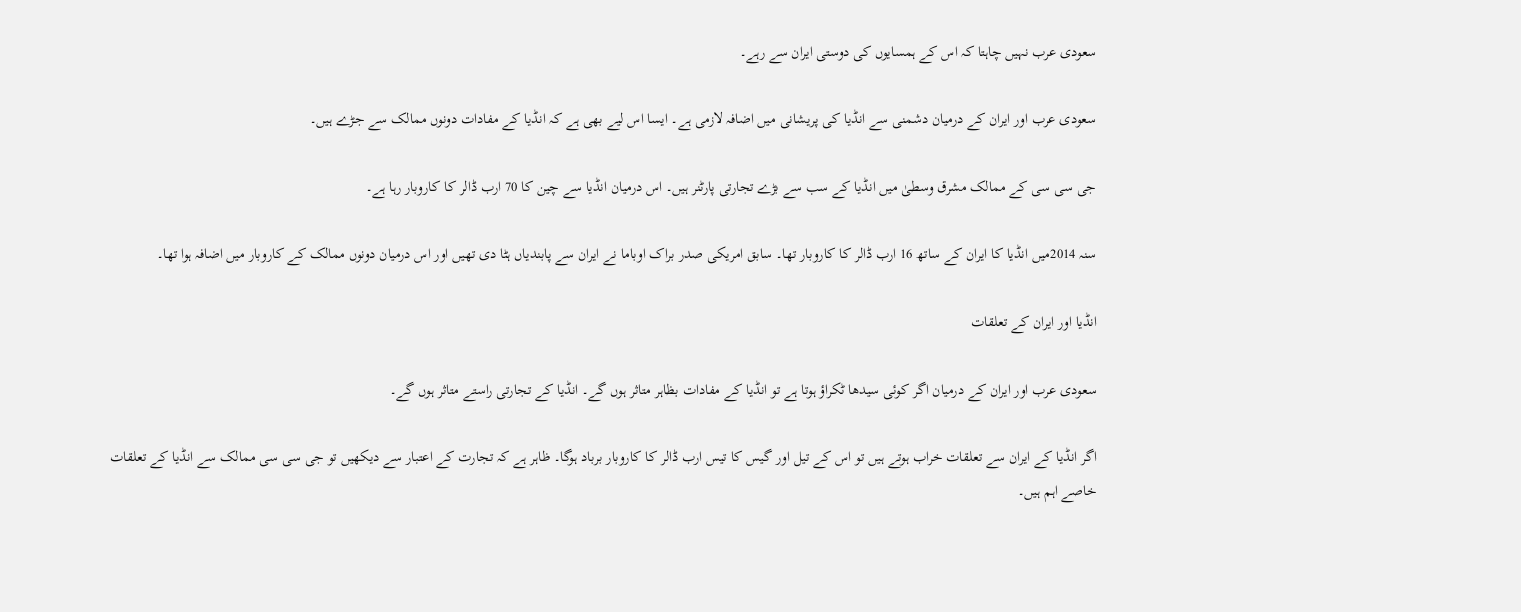سعودی عرب نہیں چاہتا کہ اس کے ہمسایوں کی دوستی ایران سے رہے۔

سعودی عرب اور ایران کے درمیان دشمنی سے انڈیا کی پریشانی میں اضافہ لازمی ہے۔ ایسا اس لیے بھی ہے کہ انڈیا کے مفادات دونوں ممالک سے جڑے ہیں۔

جی سی سی کے ممالک مشرق وسطیٰ میں انڈیا کے سب سے بڑے تجارتی پارٹنر ہیں۔ اس درمیان انڈیا سے چین کا 70 ارب ڈالر کا کاروبار رہا ہے۔

سنہ 2014میں انڈیا کا ایران کے ساتھ 16 ارب ڈالر کا کاروبار تھا۔ سابق امریکی صدر براک اوباما نے ایران سے پابندیاں ہٹا دی تھیں اور اس درمیان دونوں ممالک کے کاروبار میں اضافہ ہوا تھا۔

انڈیا اور ایران کے تعلقات

سعودی عرب اور ایران کے درمیان اگر کوئی سیدھا ٹکراؤ ہوتا ہے تو انڈیا کے مفادات بظاہر متاثر ہوں گے۔ انڈیا کے تجارتی راستے متاثر ہوں گے۔

اگر انڈیا کے ایران سے تعلقات خراب ہوتے ہیں تو اس کے تیل اور گیس کا تیس ارب ڈالر کا کاروبار برباد ہوگا۔ ظاہر ہے کہ تجارت کے اعتبار سے دیکھیں تو جی سی سی ممالک سے انڈیا کے تعلقات خاصے اہم ہیں۔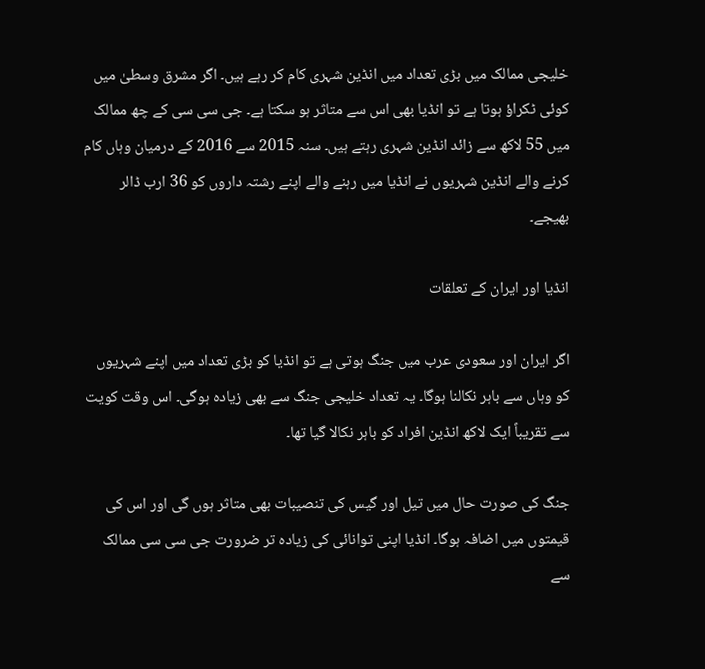خلیجی ممالک میں بڑی تعداد میں انڈین شہری کام کر رہے ہیں۔ اگر مشرق وسطیٰ میں کوئی ٹکراؤ ہوتا ہے تو انڈیا بھی اس سے متاثر ہو سکتا ہے۔ جی سی سی کے چھ ممالک میں 55 لاکھ سے زائد انڈین شہری رہتے ہیں۔ سنہ 2015 سے 2016 کے درمیان وہاں کام کرنے والے انڈین شہریوں نے انڈیا میں رہنے والے اپنے رشتہ داروں کو 36 ارب ڈالر بھیجے۔

انڈیا اور ایران کے تعلقات

اگر ایران اور سعودی عرب میں جنگ ہوتی ہے تو انڈیا کو بڑی تعداد میں اپنے شہریوں کو وہاں سے باہر نکالنا ہوگا۔ یہ تعداد خلیجی جنگ سے بھی زیادہ ہوگی۔ اس وقت کویت سے تقریباً ایک لاکھ انڈین افراد کو باہر نکالا گیا تھا۔

جنگ کی صورت حال میں تیل اور گیس کی تنصیبات بھی متاثر ہوں گی اور اس کی قیمتوں میں اضافہ ہوگا۔ انڈیا اپنی توانائی کی زیادہ تر ضرورت جی سی سی ممالک سے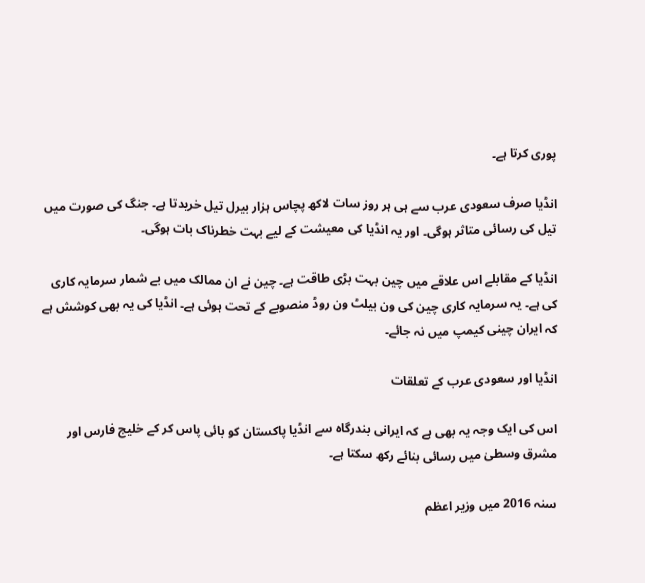پوری کرتا ہے۔

انڈیا صرف سعودی عرب سے ہی ہر روز سات لاکھ پچاس ہزار بیرل تیل خریدتا ہے۔ جنگ کی صورت میں تیل کی رسائی متاثر ہوگی۔ اور یہ انڈیا کی معیشت کے لیے بہت خطرناک بات ہوگی۔

انڈیا کے مقابلے اس علاقے میں چین بہت بڑی طاقت ہے۔ چین نے ان ممالک میں بے شمار سرمایہ کاری کی ہے۔ یہ سرمایہ کاری چین کی ون بیلٹ ون روڈ منصوبے کے تحت ہوئی ہے۔ انڈیا کی یہ بھی کوشش ہے کہ ایران چینی کیمپ میں نہ جائے۔

انڈیا اور سعودی عرب کے تعلقات

اس کی ایک وجہ یہ بھی ہے کہ ایرانی بندرگاہ سے انڈیا پاکستان کو بائی پاس کر کے خلیج فارس اور مشرق وسطیٰ میں رسائی بنائے رکھ سکتا ہے۔

سنہ 2016 میں وزیر اعظم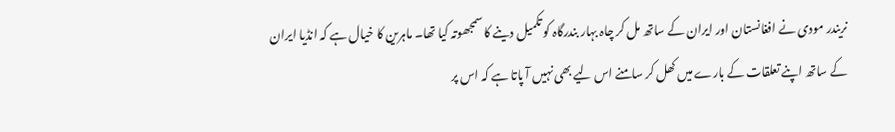نریندر مودی نے افغانستان اور ایران کے ساتھ مل کر چاہ بہار بندرگاہ کو تکمیل دینے کا سمجھوتہ کیا تھا۔ ماہرین کا خیال ہے کہ انڈیا ایران کے ساتھ اپنے تعلقات کے بارے میں کھل کر سامنے اس لیے بھی نہیں آ پاتا ہے کہ اس پر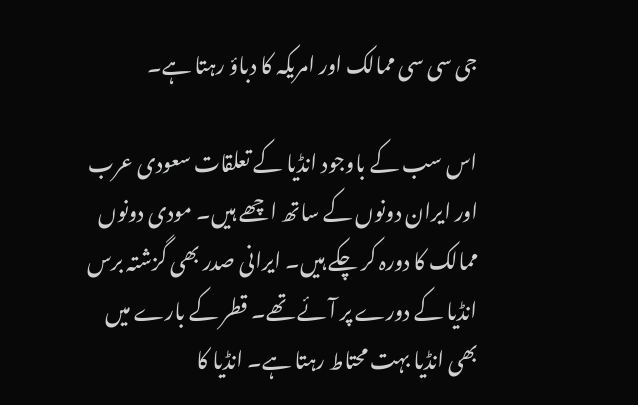جی سی سی ممالک اور امریکہ کا دباؤ رہتا ہے۔

اس سب کے باوجود انڈیا کے تعلقات سعودی عرب اور ایران دونوں کے ساتھ اچھے ہیں۔ مودی دونوں ممالک کا دورہ کر چکے ہیں۔ ایرانی صدر بھی گزشتہ برس انڈیا کے دورے پر آئے تھے۔ قطر کے بارے میں بھی انڈیا بہت محتاط رہتا ہے۔ انڈیا کا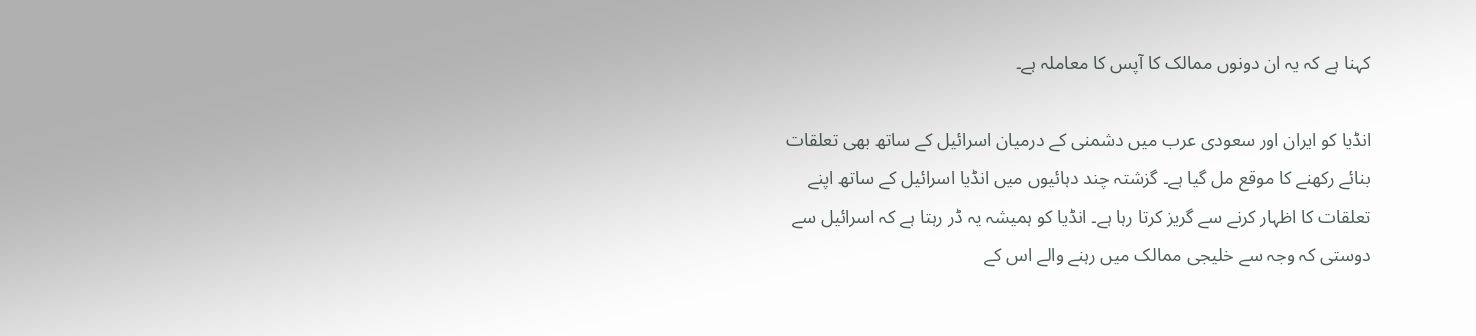کہنا ہے کہ یہ ان دونوں ممالک کا آپس کا معاملہ ہے۔

انڈیا کو ایران اور سعودی عرب میں دشمنی کے درمیان اسرائیل کے ساتھ بھی تعلقات بنائے رکھنے کا موقع مل گیا ہے۔ گزشتہ چند دہائیوں میں انڈیا اسرائیل کے ساتھ اپنے تعلقات کا اظہار کرنے سے گریز کرتا رہا ہے۔ انڈیا کو ہمیشہ یہ ڈر رہتا ہے کہ اسرائیل سے دوستی کہ وجہ سے خلیجی ممالک میں رہنے والے اس کے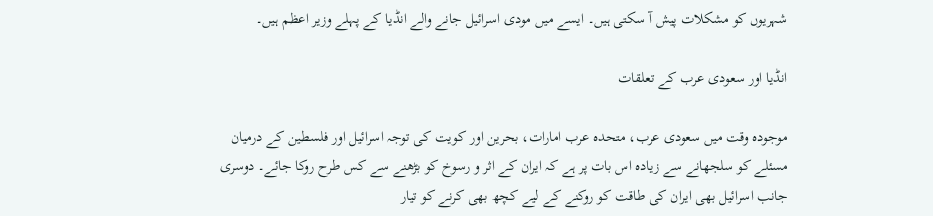شہریوں کو مشکلات پیش آ سکتی ہیں۔ ایسے میں مودی اسرائیل جانے والے انڈیا کے پہلے وزیر اعظم ہیں۔

انڈیا اور سعودی عرب کے تعلقات

موجودہ وقت میں سعودی عرب، متحدہ عرب امارات، بحرین اور کویت کی توجہ اسرائیل اور فلسطین کے درمیان مسئلے کو سلجھانے سے زیادہ اس بات پر ہے کہ ایران کے اثر و رسوخ کو بڑھنے سے کس طرح روکا جائے۔ دوسری جانب اسرائیل بھی ایران کی طاقت کو روکنے کے لیے کچھ بھی کرنے کو تیار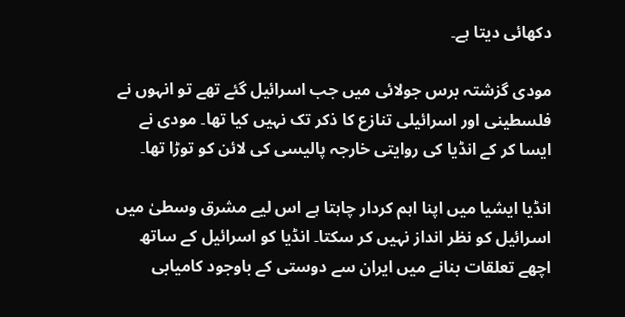دکھائی دیتا ہے۔

مودی گزشتہ برس جولائی میں جب اسرائیل گئے تھے تو انہوں نے فلسطینی اور اسرائیلی تنازع کا ذکر تک نہیں کیا تھا۔ مودی نے ایسا کر کے انڈیا کی روایتی خارجہ پالیسی کی لائن کو توڑا تھا۔

انڈیا ایشیا میں اپنا اہم کردار چاہتا ہے اس لیے مشرق وسطیٰ میں اسرائیل کو نظر انداز نہیں کر سکتا۔ انڈیا کو اسرائیل کے ساتھ اچھے تعلقات بنانے میں ایران سے دوستی کے باوجود کامیابی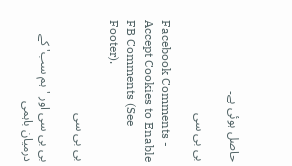حاصل ہوئی ہے۔

بی بی سی

Facebook Comments - Accept Cookies to Enable FB Comments (See Footer).

بی بی سی

بی بی سی اور 'ہم سب' کے درمیان باہمی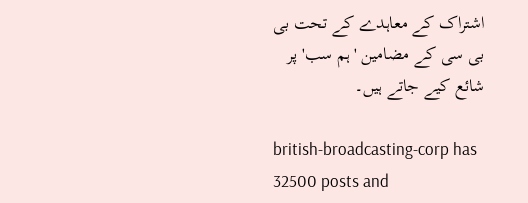اشتراک کے معاہدے کے تحت بی بی سی کے مضامین 'ہم سب' پر شائع کیے جاتے ہیں۔

british-broadcasting-corp has 32500 posts and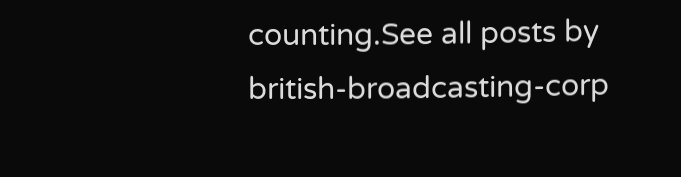counting.See all posts by british-broadcasting-corp